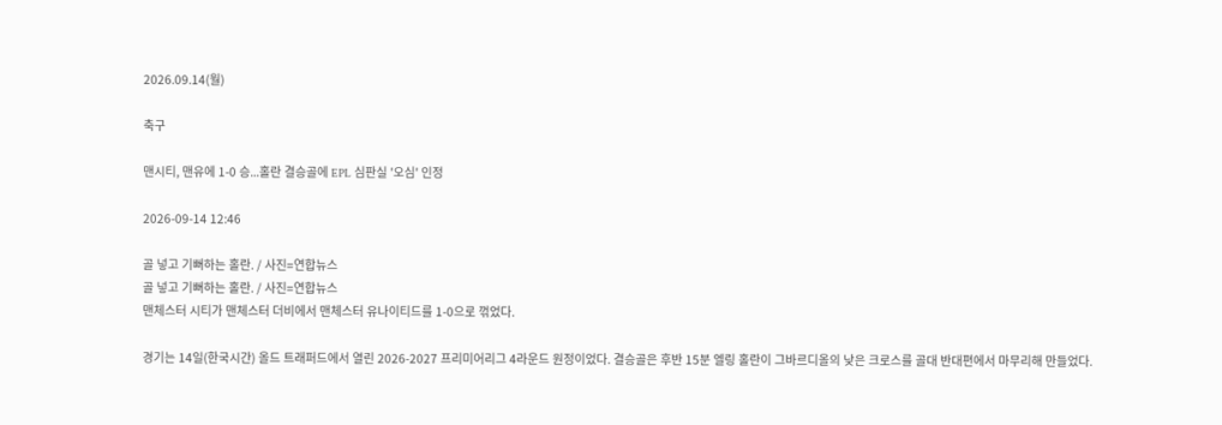2026.09.14(월)

축구

맨시티, 맨유에 1-0 승...홀란 결승골에 EPL 심판실 '오심' 인정

2026-09-14 12:46

골 넣고 기뻐하는 홀란. / 사진=연합뉴스
골 넣고 기뻐하는 홀란. / 사진=연합뉴스
맨체스터 시티가 맨체스터 더비에서 맨체스터 유나이티드를 1-0으로 꺾었다.

경기는 14일(한국시간) 올드 트래퍼드에서 열린 2026-2027 프리미어리그 4라운드 원정이었다. 결승골은 후반 15분 엘링 홀란이 그바르디올의 낮은 크로스를 골대 반대편에서 마무리해 만들었다.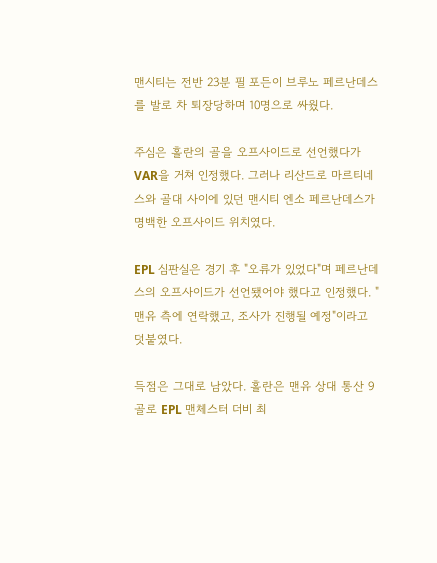맨시티는 전반 23분 필 포든이 브루노 페르난데스를 발로 차 퇴장당하며 10명으로 싸웠다.

주심은 홀란의 골을 오프사이드로 선언했다가 VAR을 거쳐 인정했다. 그러나 리산드로 마르티네스와 골대 사이에 있던 맨시티 엔소 페르난데스가 명백한 오프사이드 위치였다.

EPL 심판실은 경기 후 "오류가 있었다"며 페르난데스의 오프사이드가 선언됐어야 했다고 인정했다. "맨유 측에 연락했고, 조사가 진행될 예정"이라고 덧붙였다.

득점은 그대로 남았다. 홀란은 맨유 상대 통산 9골로 EPL 맨체스터 더비 최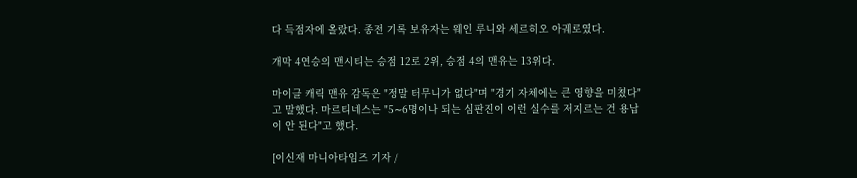다 득점자에 올랐다. 종전 기록 보유자는 웨인 루니와 세르히오 아궤로였다.

개막 4연승의 맨시티는 승점 12로 2위, 승점 4의 맨유는 13위다.

마이클 캐릭 맨유 감독은 "정말 터무니가 없다"며 "경기 자체에는 큰 영향을 미쳤다"고 말했다. 마르티네스는 "5∼6명이나 되는 심판진이 이런 실수를 저지르는 건 용납이 안 된다"고 했다.

[이신재 마니아타임즈 기자 /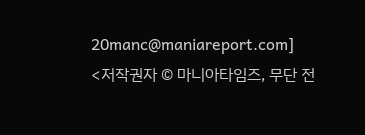20manc@maniareport.com]
<저작권자 © 마니아타임즈, 무단 전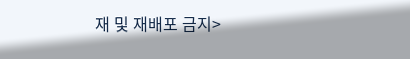재 및 재배포 금지>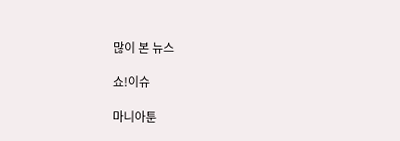많이 본 뉴스

쇼!이슈

마니아툰